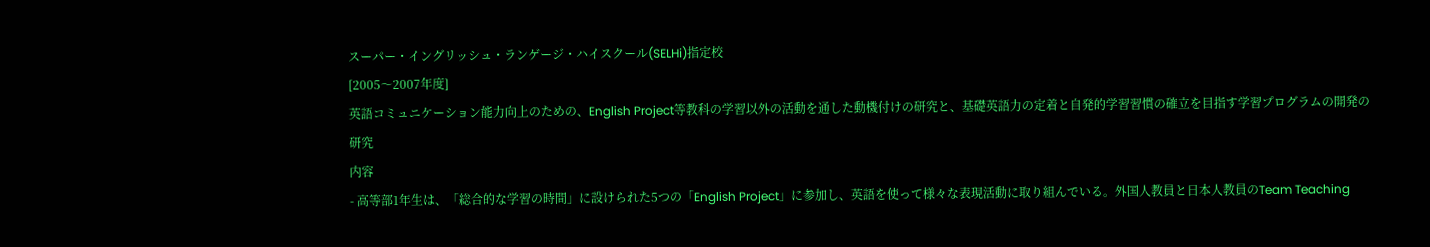スーパー・イングリッシュ・ランゲージ・ハイスクール(SELHi)指定校
[2005〜2007年度]
英語コミュニケーション能力向上のための、English Project等教科の学習以外の活動を通した動機付けの研究と、基礎英語力の定着と自発的学習習慣の確立を目指す学習プログラムの開発の研究
内容
- 高等部1年生は、「総合的な学習の時間」に設けられた5つの「English Project」に参加し、英語を使って様々な表現活動に取り組んでいる。外国人教員と日本人教員のTeam Teaching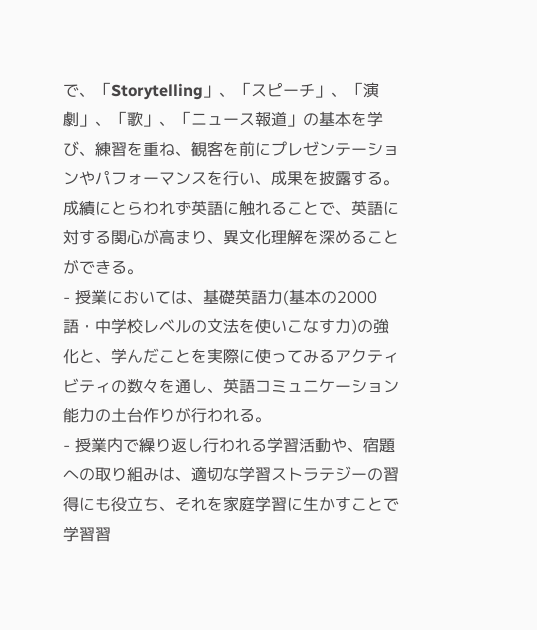で、「Storytelling」、「スピーチ」、「演劇」、「歌」、「ニュース報道」の基本を学び、練習を重ね、観客を前にプレゼンテーションやパフォーマンスを行い、成果を披露する。成績にとらわれず英語に触れることで、英語に対する関心が高まり、異文化理解を深めることができる。
- 授業においては、基礎英語力(基本の2000語・中学校レベルの文法を使いこなす力)の強化と、学んだことを実際に使ってみるアクティビティの数々を通し、英語コミュニケーション能力の土台作りが行われる。
- 授業内で繰り返し行われる学習活動や、宿題への取り組みは、適切な学習ストラテジーの習得にも役立ち、それを家庭学習に生かすことで学習習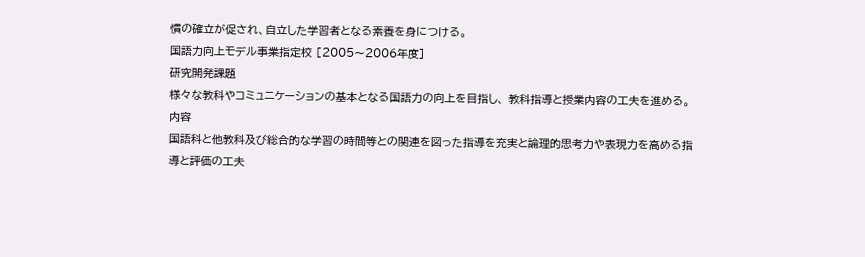慣の確立が促され、自立した学習者となる素養を身につける。
国語力向上モデル事業指定校 [2005〜2006年度]
研究開発課題
様々な教科やコミュニケーションの基本となる国語力の向上を目指し、 教科指導と授業内容の工夫を進める。
内容
国語科と他教科及び総合的な学習の時間等との関連を図った指導を充実と論理的思考力や表現力を高める指導と評価の工夫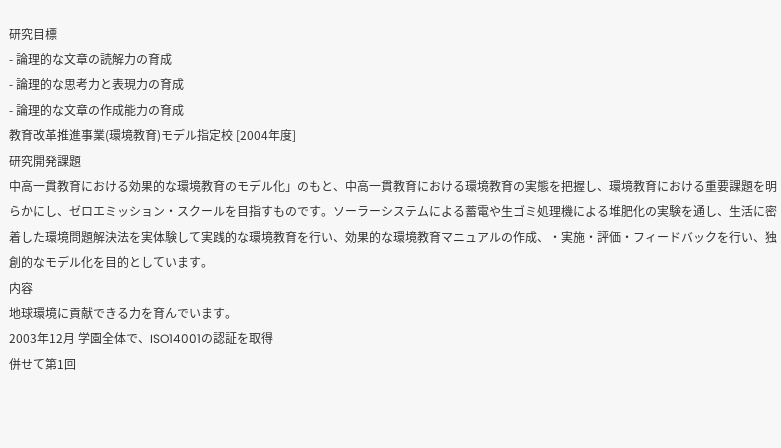研究目標
- 論理的な文章の読解力の育成
- 論理的な思考力と表現力の育成
- 論理的な文章の作成能力の育成
教育改革推進事業(環境教育)モデル指定校 [2004年度]
研究開発課題
中高一貫教育における効果的な環境教育のモデル化」のもと、中高一貫教育における環境教育の実態を把握し、環境教育における重要課題を明らかにし、ゼロエミッション・スクールを目指すものです。ソーラーシステムによる蓄電や生ゴミ処理機による堆肥化の実験を通し、生活に密着した環境問題解決法を実体験して実践的な環境教育を行い、効果的な環境教育マニュアルの作成、・実施・評価・フィードバックを行い、独創的なモデル化を目的としています。
内容
地球環境に貢献できる力を育んでいます。
2003年12月 学園全体で、ISO14001の認証を取得
併せて第1回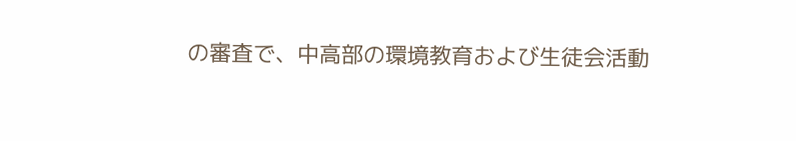の審査で、中高部の環境教育および生徒会活動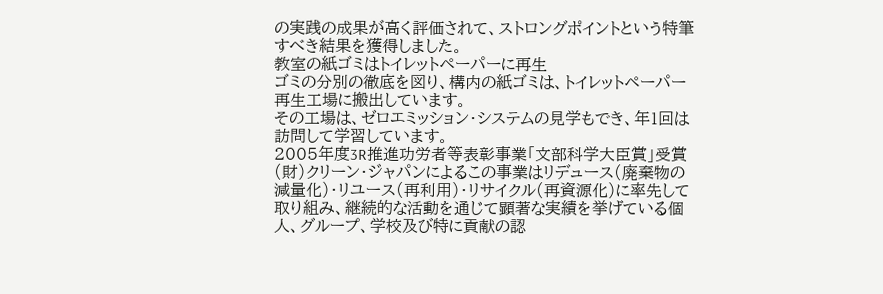の実践の成果が高く評価されて、ストロングポイントという特筆すべき結果を獲得しました。
教室の紙ゴミはトイレットペーパーに再生
ゴミの分別の徹底を図り、構内の紙ゴミは、トイレットペーパー再生工場に搬出しています。
その工場は、ゼロエミッション・システムの見学もでき、年1回は訪問して学習しています。
2005年度3R推進功労者等表彰事業「文部科学大臣賞」受賞
(財)クリーン・ジャパンによるこの事業はリデュース(廃棄物の減量化)・リユース(再利用)・リサイクル(再資源化)に率先して取り組み、継続的な活動を通じて顕著な実績を挙げている個人、グループ、学校及び特に貢献の認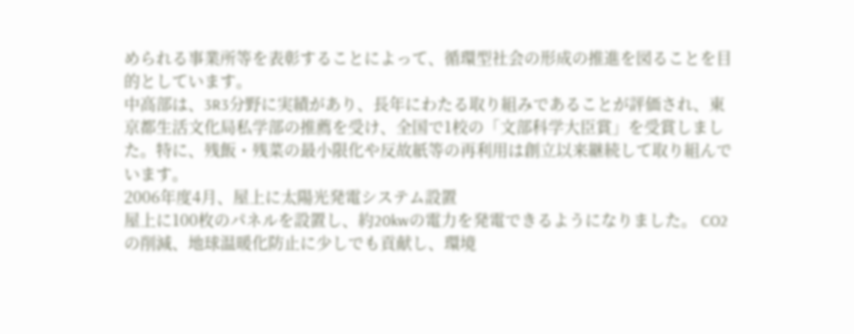められる事業所等を表彰することによって、循環型社会の形成の推進を図ることを目的としています。
中高部は、3R3分野に実績があり、長年にわたる取り組みであることが評価され、東京都生活文化局私学部の推薦を受け、全国で1校の「文部科学大臣賞」を受賞しました。特に、残飯・残菜の最小限化や反故紙等の再利用は創立以来継続して取り組んでいます。
2006年度4月、屋上に太陽光発電システム設置
屋上に100枚のパネルを設置し、約20kwの電力を発電できるようになりました。 CO2の削減、地球温暖化防止に少しでも貢献し、環境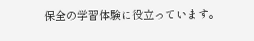保全の学習体験に役立っています。